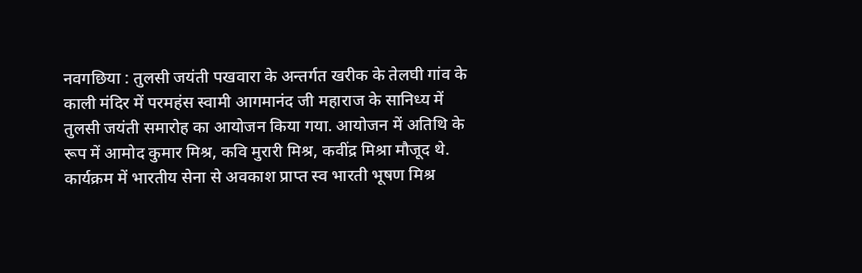नवगछिया : तुलसी जयंती पखवारा के अन्तर्गत खरीक के तेलघी गांव के काली मंदिर में परमहंस स्वामी आगमानंद जी महाराज के सानिध्य में तुलसी जयंती समारोह का आयोजन किया गया. आयोजन में अतिथि के रूप में आमोद कुमार मिश्र, कवि मुरारी मिश्र, कवींद्र मिश्रा मौजूद थे. कार्यक्रम में भारतीय सेना से अवकाश प्राप्त स्व भारती भूषण मिश्र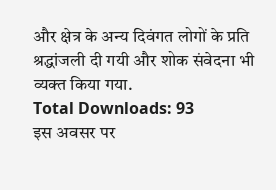और क्षेत्र के अन्य दिवंगत लोगों के प्रति श्रद्धांजली दी गयी और शोक संवेदना भी व्यक्त किया गया.
Total Downloads: 93
इस अवसर पर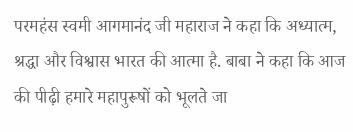परमहंस स्वमी आगमानंद जी महाराज ने कहा कि अध्यात्म, श्रद्धा और विश्वास भारत की आत्मा है. बाबा ने कहा कि आज की पीढ़ी हमारे महापुरूषों को भूलते जा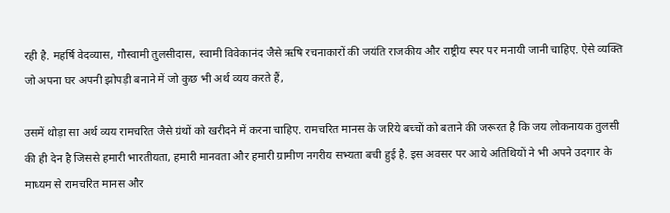रही है. महर्षि वेदव्यास, गौस्वामी तुलसीदास, स्वामी विवेकानंद जैसे ऋषि रचनाकारों की जयंति राजकीय और राष्ट्रीय स्पर पर मनायी जानी चाहिए. ऐसे व्यक्ति जो अपना घर अपनी झोपड़ी बनाने में जो कुछ भी अर्थ व्यय करते हैं,

उसमें थोड़ा सा अर्थ व्यय रामचरित जैसे ग्रंथों को खरीदने में करना चाहिए. रामचरित मानस के जरिये बच्चों को बताने की जरूरत है कि जय लोकनायक तुलसी की ही देन है जिससे हमारी भारतीयता, हमारी मानवता और हमारी ग्रामीण नगरीय सभ्यता बची हुई है. इस अवसर पर आये अतिथियों ने भी अपने उदगार के माध्यम से रामचरित मानस और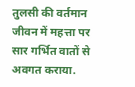तुलसी की वर्तमान जीवन में महत्ता पर सार गर्भित वातों से अवगत कराया.